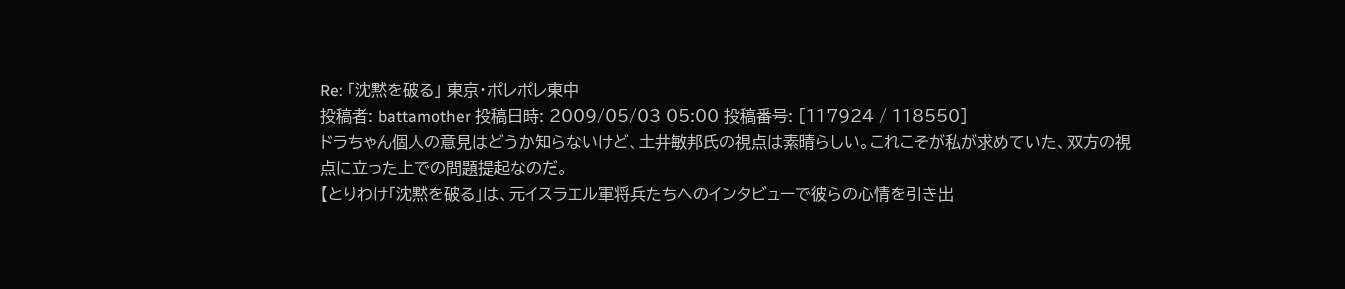Re: 「沈黙を破る」 東京・ポレポレ東中
投稿者: battamother 投稿日時: 2009/05/03 05:00 投稿番号: [117924 / 118550]
ドラちゃん個人の意見はどうか知らないけど、土井敏邦氏の視点は素晴らしい。これこそが私が求めていた、双方の視点に立った上での問題提起なのだ。
【とりわけ「沈黙を破る」は、元イスラエル軍将兵たちへのインタビューで彼らの心情を引き出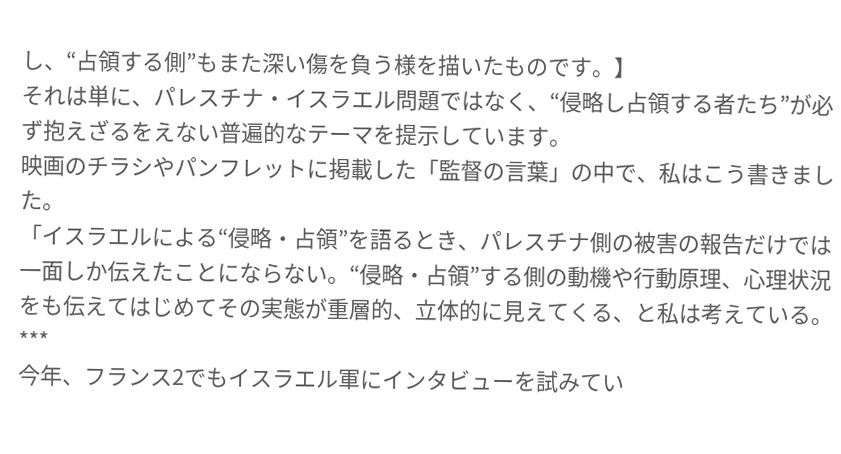し、“占領する側”もまた深い傷を負う様を描いたものです。】
それは単に、パレスチナ・イスラエル問題ではなく、“侵略し占領する者たち”が必ず抱えざるをえない普遍的なテーマを提示しています。
映画のチラシやパンフレットに掲載した「監督の言葉」の中で、私はこう書きました。
「イスラエルによる“侵略・占領”を語るとき、パレスチナ側の被害の報告だけでは一面しか伝えたことにならない。“侵略・占領”する側の動機や行動原理、心理状況をも伝えてはじめてその実態が重層的、立体的に見えてくる、と私は考えている。
***
今年、フランス2でもイスラエル軍にインタビューを試みてい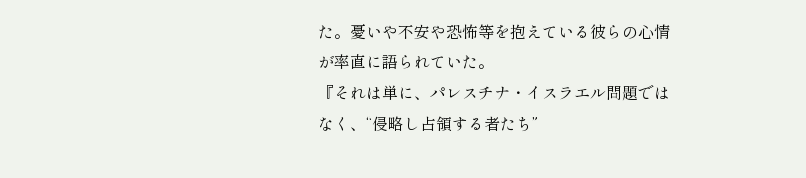た。憂いや不安や恐怖等を抱えている彼らの心情が率直に語られていた。
『それは単に、パレスチナ・イスラエル問題ではなく、“侵略し占領する者たち”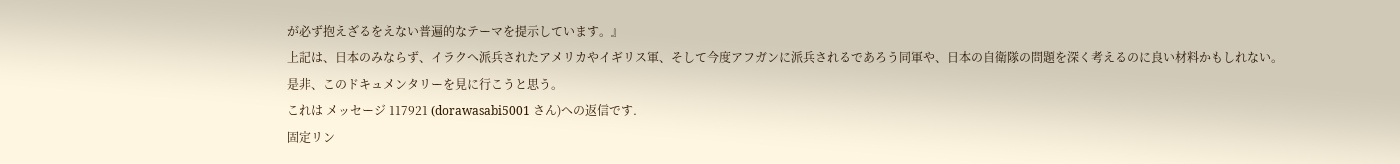が必ず抱えざるをえない普遍的なテーマを提示しています。』
上記は、日本のみならず、イラクへ派兵されたアメリカやイギリス軍、そして今度アフガンに派兵されるであろう同軍や、日本の自衛隊の問題を深く考えるのに良い材料かもしれない。
是非、このドキュメンタリーを見に行こうと思う。
これは メッセージ 117921 (dorawasabi5001 さん)への返信です.
固定リン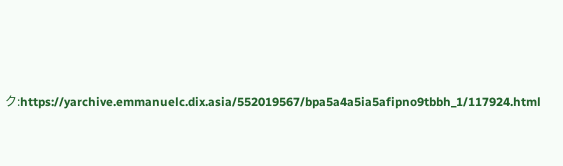ク:https://yarchive.emmanuelc.dix.asia/552019567/bpa5a4a5ia5afipno9tbbh_1/117924.html